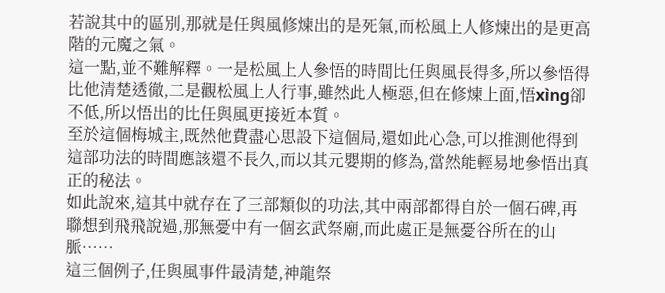若說其中的區別,那就是任與風修煉出的是死氣,而松風上人修煉出的是更高階的元魔之氣。
這一點,並不難解釋。一是松風上人參悟的時間比任與風長得多,所以參悟得比他清楚透徹,二是觀松風上人行事,雖然此人極惡,但在修煉上面,悟xìng卻不低,所以悟出的比任與風更接近本質。
至於這個梅城主,既然他費盡心思設下這個局,還如此心急,可以推測他得到這部功法的時間應該還不長久,而以其元嬰期的修為,當然能輕易地參悟出真正的秘法。
如此說來,這其中就存在了三部類似的功法,其中兩部都得自於一個石碑,再聯想到飛飛說過,那無憂中有一個玄武祭廟,而此處正是無憂谷所在的山脈……
這三個例子,任與風事件最清楚,神龍祭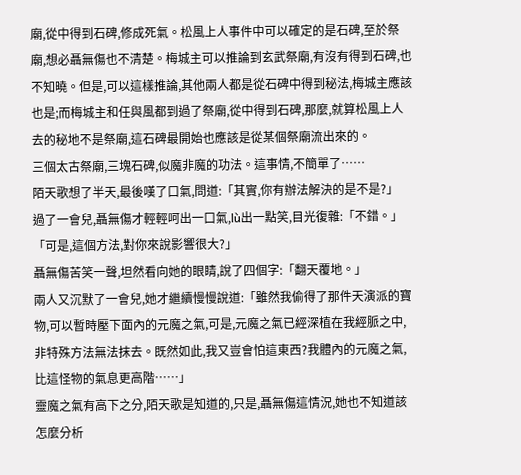廟,從中得到石碑,修成死氣。松風上人事件中可以確定的是石碑,至於祭廟,想必聶無傷也不清楚。梅城主可以推論到玄武祭廟,有沒有得到石碑,也不知曉。但是,可以這樣推論,其他兩人都是從石碑中得到秘法,梅城主應該也是;而梅城主和任與風都到過了祭廟,從中得到石碑,那麼,就算松風上人去的秘地不是祭廟,這石碑最開始也應該是從某個祭廟流出來的。
三個太古祭廟,三塊石碑,似魔非魔的功法。這事情,不簡單了……
陌天歌想了半天,最後嘆了口氣,問道:「其實,你有辦法解決的是不是?」
過了一會兒,聶無傷才輕輕呵出一口氣,lù出一點笑,目光復雜:「不錯。」
「可是,這個方法,對你來說影響很大?」
聶無傷苦笑一聲,坦然看向她的眼睛,說了四個字:「翻天覆地。」
兩人又沉默了一會兒,她才繼續慢慢說道:「雖然我偷得了那件天演派的寶物,可以暫時壓下面內的元魔之氣,可是,元魔之氣已經深植在我經脈之中,非特殊方法無法抹去。既然如此,我又豈會怕這東西?我體內的元魔之氣,比這怪物的氣息更高階……」
靈魔之氣有高下之分,陌天歌是知道的,只是,聶無傷這情況,她也不知道該怎麼分析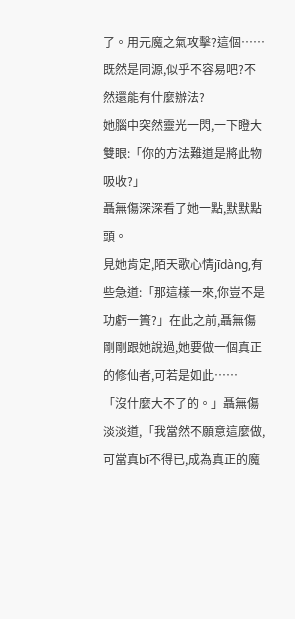了。用元魔之氣攻擊?這個……既然是同源,似乎不容易吧?不然還能有什麼辦法?
她腦中突然靈光一閃,一下瞪大雙眼:「你的方法難道是將此物吸收?」
聶無傷深深看了她一點,默默點頭。
見她肯定,陌天歌心情jīdàng,有些急道:「那這樣一來,你豈不是功虧一簣?」在此之前,聶無傷剛剛跟她說過,她要做一個真正的修仙者,可若是如此……
「沒什麼大不了的。」聶無傷淡淡道,「我當然不願意這麼做,可當真bī不得已,成為真正的魔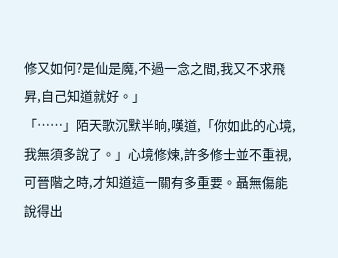修又如何?是仙是魔,不過一念之間,我又不求飛昇,自己知道就好。」
「……」陌天歌沉默半晌,嘆道,「你如此的心境,我無須多說了。」心境修煉,許多修士並不重視,可晉階之時,才知道這一關有多重要。聶無傷能說得出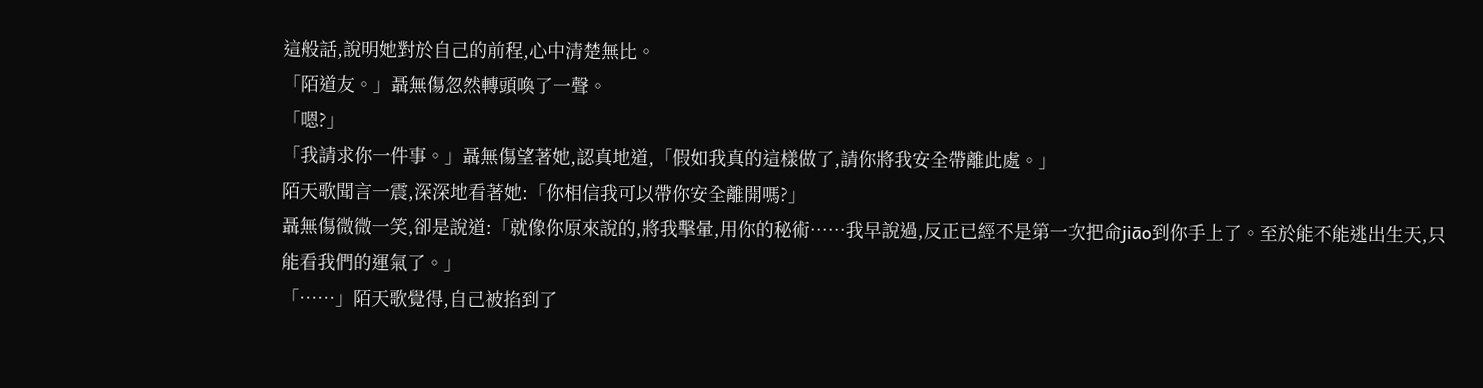這般話,說明她對於自己的前程,心中清楚無比。
「陌道友。」聶無傷忽然轉頭喚了一聲。
「嗯?」
「我請求你一件事。」聶無傷望著她,認真地道,「假如我真的這樣做了,請你將我安全帶離此處。」
陌天歌聞言一震,深深地看著她:「你相信我可以帶你安全離開嗎?」
聶無傷微微一笑,卻是說道:「就像你原來說的,將我擊暈,用你的秘術……我早說過,反正已經不是第一次把命jiāo到你手上了。至於能不能逃出生天,只能看我們的運氣了。」
「……」陌天歌覺得,自己被掐到了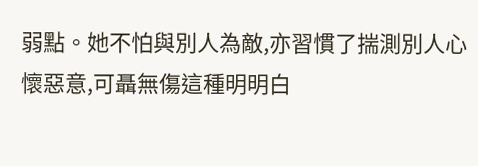弱點。她不怕與別人為敵,亦習慣了揣測別人心懷惡意,可聶無傷這種明明白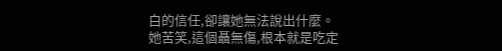白的信任,卻讓她無法說出什麼。
她苦笑,這個聶無傷,根本就是吃定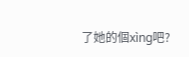了她的個xìng吧?